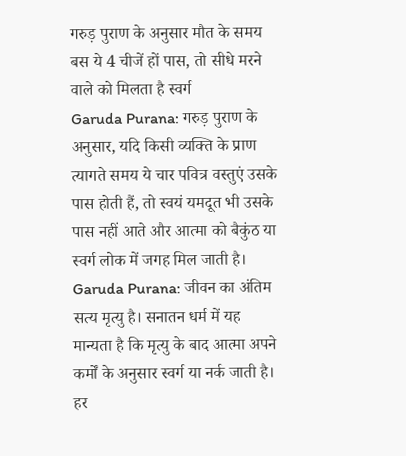गरुड़ पुराण के अनुसार मौत के समय बस ये 4 चीजें हों पास, तो सीधे मरने वाले को मिलता है स्वर्ग
Garuda Purana: गरुड़ पुराण के अनुसार, यदि किसी व्यक्ति के प्राण त्यागते समय ये चार पवित्र वस्तुएं उसके पास होती हैं, तो स्वयं यमदूत भी उसके पास नहीं आते और आत्मा को बैकुंठ या स्वर्ग लोक में जगह मिल जाती है।
Garuda Purana: जीवन का अंतिम सत्य मृत्यु है। सनातन धर्म में यह मान्यता है कि मृत्यु के बाद आत्मा अपने कर्मों के अनुसार स्वर्ग या नर्क जाती है। हर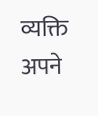व्यक्ति अपने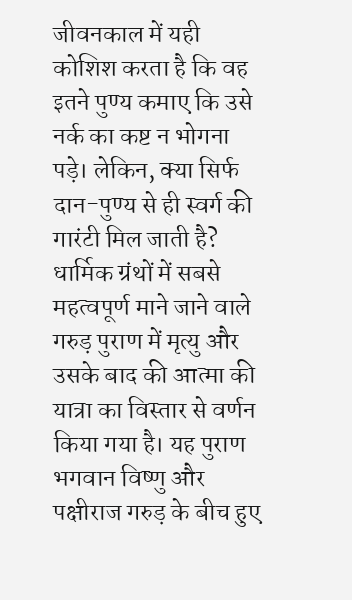जीवनकाल में यही कोशिश करता है कि वह इतने पुण्य कमाए कि उसे नर्क का कष्ट न भोगना पड़े। लेकिन, क्या सिर्फ दान-पुण्य से ही स्वर्ग की गारंटी मिल जाती है?
धार्मिक ग्रंथों में सबसे महत्वपूर्ण माने जाने वाले गरुड़ पुराण में मृत्यु और उसके बाद की आत्मा की यात्रा का विस्तार से वर्णन किया गया है। यह पुराण भगवान विष्णु और पक्षीराज गरुड़ के बीच हुए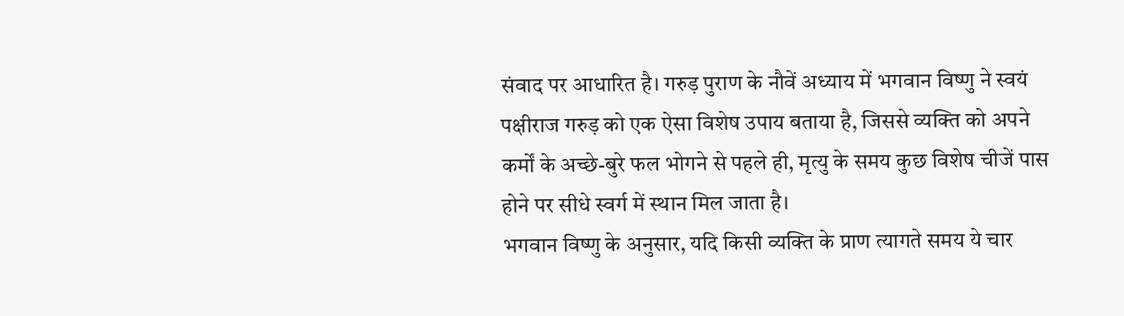संवाद पर आधारित है। गरुड़ पुराण के नौवें अध्याय में भगवान विष्णु ने स्वयं पक्षीराज गरुड़ को एक ऐसा विशेष उपाय बताया है, जिससे व्यक्ति को अपने कर्मों के अच्छे-बुरे फल भोगने से पहले ही, मृत्यु के समय कुछ विशेष चीजें पास होने पर सीधे स्वर्ग में स्थान मिल जाता है।
भगवान विष्णु के अनुसार, यदि किसी व्यक्ति के प्राण त्यागते समय ये चार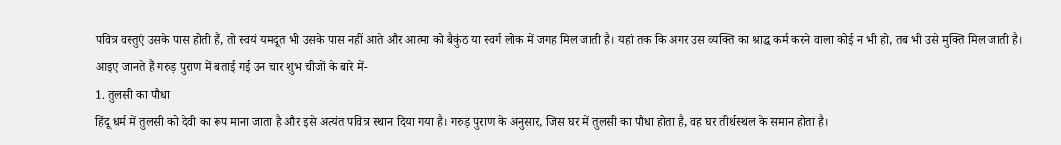पवित्र वस्तुएं उसके पास होती हैं, तो स्वयं यमदूत भी उसके पास नहीं आते और आत्मा को बैकुंठ या स्वर्ग लोक में जगह मिल जाती है। यहां तक कि अगर उस व्यक्ति का श्राद्ध कर्म करने वाला कोई न भी हो, तब भी उसे मुक्ति मिल जाती है।
आइए जानते हैं गरुड़ पुराण में बताई गई उन चार शुभ चीजों के बारे में-
1. तुलसी का पौधा
हिंदू धर्म में तुलसी को देवी का रूप माना जाता है और इसे अत्यंत पवित्र स्थान दिया गया है। गरुड़ पुराण के अनुसार, जिस घर में तुलसी का पौधा होता है, वह घर तीर्थस्थल के समान होता है।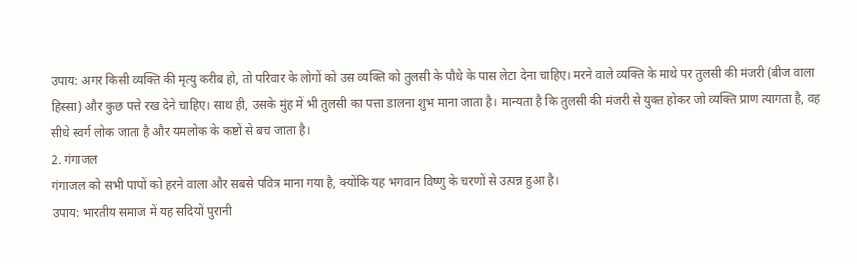उपाय: अगर किसी व्यक्ति की मृत्यु करीब हो, तो परिवार के लोगों को उस व्यक्ति को तुलसी के पौधे के पास लेटा देना चाहिए। मरने वाले व्यक्ति के माथे पर तुलसी की मंजरी (बीज वाला हिस्सा) और कुछ पत्ते रख देने चाहिए। साथ ही, उसके मुंह में भी तुलसी का पत्ता डालना शुभ माना जाता है। मान्यता है कि तुलसी की मंजरी से युक्त होकर जो व्यक्ति प्राण त्यागता है, वह सीधे स्वर्ग लोक जाता है और यमलोक के कष्टों से बच जाता है।
2. गंगाजल
गंगाजल को सभी पापों को हरने वाला और सबसे पवित्र माना गया है, क्योंकि यह भगवान विष्णु के चरणों से उत्पन्न हुआ है।
उपाय: भारतीय समाज में यह सदियों पुरानी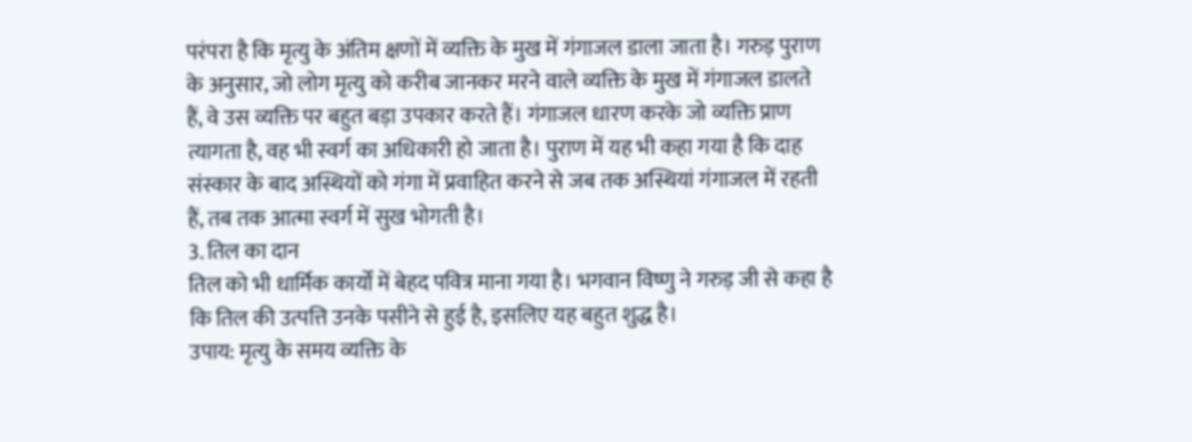परंपरा है कि मृत्यु के अंतिम क्षणों में व्यक्ति के मुख में गंगाजल डाला जाता है। गरुड़ पुराण के अनुसार, जो लोग मृत्यु को करीब जानकर मरने वाले व्यक्ति के मुख में गंगाजल डालते हैं, वे उस व्यक्ति पर बहुत बड़ा उपकार करते हैं। गंगाजल धारण करके जो व्यक्ति प्राण त्यागता है, वह भी स्वर्ग का अधिकारी हो जाता है। पुराण में यह भी कहा गया है कि दाह संस्कार के बाद अस्थियों को गंगा में प्रवाहित करने से जब तक अस्थियां गंगाजल में रहती हैं, तब तक आत्मा स्वर्ग में सुख भोगती है।
3. तिल का दान
तिल को भी धार्मिक कार्यों में बेहद पवित्र माना गया है। भगवान विष्णु ने गरुड़ जी से कहा है कि तिल की उत्पत्ति उनके पसीने से हुई है, इसलिए यह बहुत शुद्ध है।
उपाय: मृत्यु के समय व्यक्ति के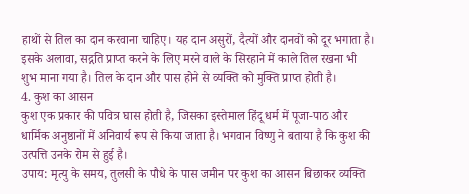हाथों से तिल का दान करवाना चाहिए। यह दान असुरों, दैत्यों और दानवों को दूर भगाता है। इसके अलावा, सद्गति प्राप्त करने के लिए मरने वाले के सिरहाने में काले तिल रखना भी शुभ माना गया है। तिल के दान और पास होने से व्यक्ति को मुक्ति प्राप्त होती है।
4. कुश का आसन
कुश एक प्रकार की पवित्र घास होती है, जिसका इस्तेमाल हिंदू धर्म में पूजा-पाठ और धार्मिक अनुष्ठानों में अनिवार्य रूप से किया जाता है। भगवान विष्णु ने बताया है कि कुश की उत्पत्ति उनके रोम से हुई है।
उपाय: मृत्यु के समय, तुलसी के पौधे के पास जमीन पर कुश का आसन बिछाकर व्यक्ति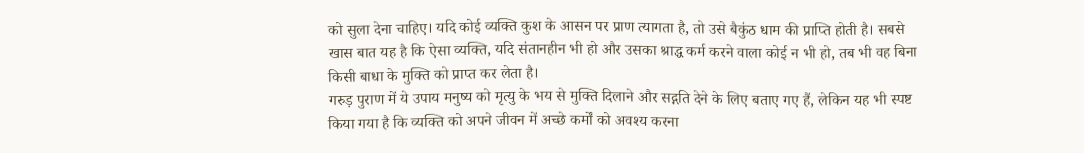को सुला देना चाहिए। यदि कोई व्यक्ति कुश के आसन पर प्राण त्यागता है, तो उसे बैकुंठ धाम की प्राप्ति होती है। सबसे खास बात यह है कि ऐसा व्यक्ति, यदि संतानहीन भी हो और उसका श्राद्ध कर्म करने वाला कोई न भी हो, तब भी वह बिना किसी बाधा के मुक्ति को प्राप्त कर लेता है।
गरुड़ पुराण में ये उपाय मनुष्य को मृत्यु के भय से मुक्ति दिलाने और सद्गति देने के लिए बताए गए हैं, लेकिन यह भी स्पष्ट किया गया है कि व्यक्ति को अपने जीवन में अच्छे कर्मों को अवश्य करना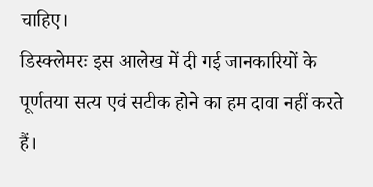चाहिए।
डिस्क्लेमरः इस आलेख में दी गई जानकारियों के पूर्णतया सत्य एवं सटीक होने का हम दावा नहीं करते हैं।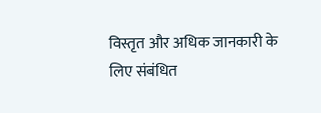विस्तृत और अधिक जानकारी के लिए संबंधित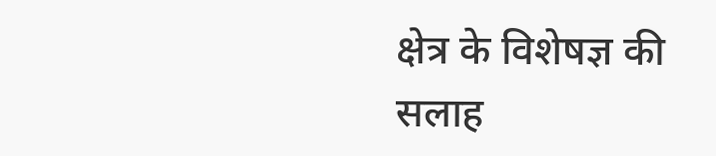क्षेत्र के विशेषज्ञ की सलाह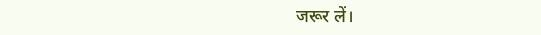जरूर लें।